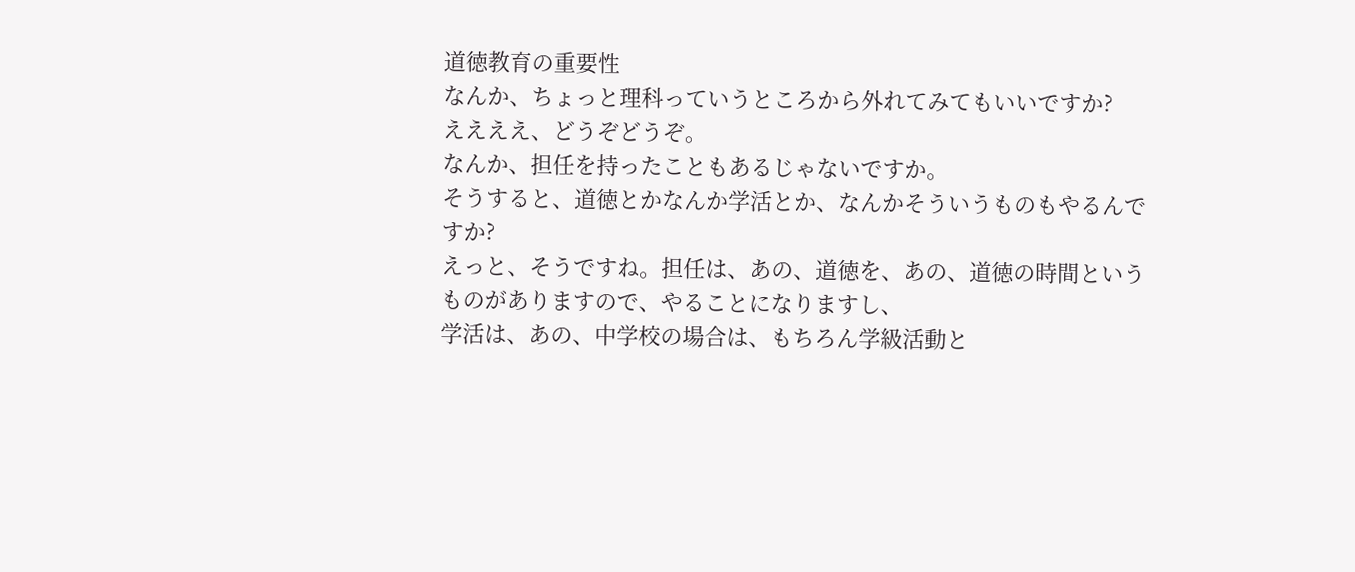道徳教育の重要性
なんか、ちょっと理科っていうところから外れてみてもいいですか?
ええええ、どうぞどうぞ。
なんか、担任を持ったこともあるじゃないですか。
そうすると、道徳とかなんか学活とか、なんかそういうものもやるんですか?
えっと、そうですね。担任は、あの、道徳を、あの、道徳の時間というものがありますので、やることになりますし、
学活は、あの、中学校の場合は、もちろん学級活動と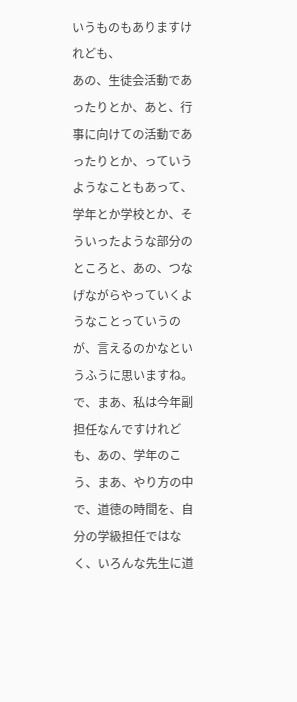いうものもありますけれども、
あの、生徒会活動であったりとか、あと、行事に向けての活動であったりとか、っていうようなこともあって、
学年とか学校とか、そういったような部分のところと、あの、つなげながらやっていくようなことっていうのが、言えるのかなというふうに思いますね。
で、まあ、私は今年副担任なんですけれども、あの、学年のこう、まあ、やり方の中で、道徳の時間を、自分の学級担任ではなく、いろんな先生に道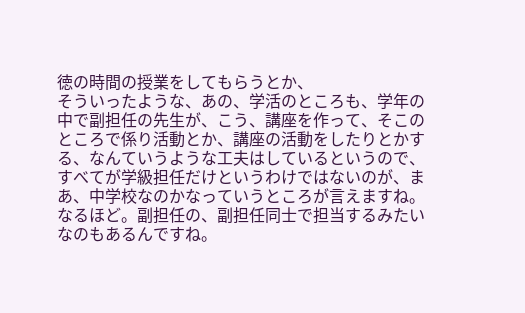徳の時間の授業をしてもらうとか、
そういったような、あの、学活のところも、学年の中で副担任の先生が、こう、講座を作って、そこのところで係り活動とか、講座の活動をしたりとかする、なんていうような工夫はしているというので、すべてが学級担任だけというわけではないのが、まあ、中学校なのかなっていうところが言えますね。
なるほど。副担任の、副担任同士で担当するみたいなのもあるんですね。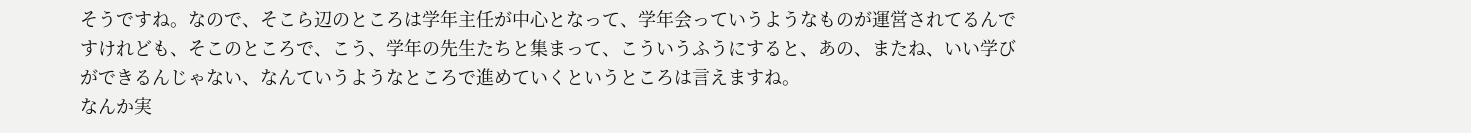そうですね。なので、そこら辺のところは学年主任が中心となって、学年会っていうようなものが運営されてるんですけれども、そこのところで、こう、学年の先生たちと集まって、こういうふうにすると、あの、またね、いい学びができるんじゃない、なんていうようなところで進めていくというところは言えますね。
なんか実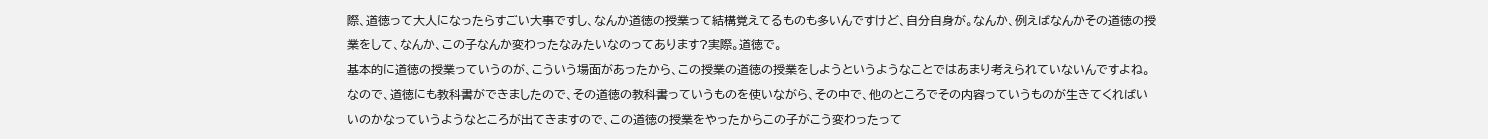際、道徳って大人になったらすごい大事ですし、なんか道徳の授業って結構覚えてるものも多いんですけど、自分自身が。なんか、例えばなんかその道徳の授業をして、なんか、この子なんか変わったなみたいなのってあります?実際。道徳で。
基本的に道徳の授業っていうのが、こういう場面があったから、この授業の道徳の授業をしようというようなことではあまり考えられていないんですよね。
なので、道徳にも教科書ができましたので、その道徳の教科書っていうものを使いながら、その中で、他のところでその内容っていうものが生きてくればいいのかなっていうようなところが出てきますので、この道徳の授業をやったからこの子がこう変わったって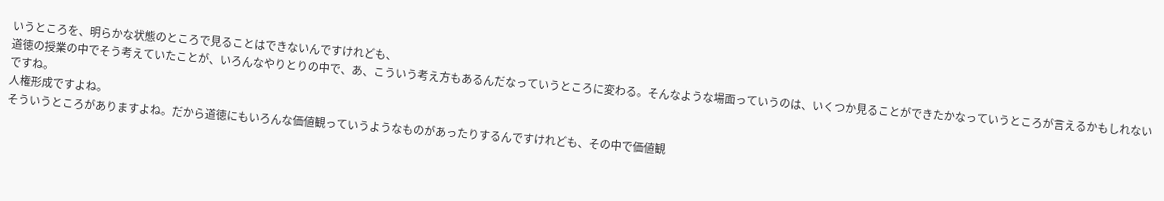いうところを、明らかな状態のところで見ることはできないんですけれども、
道徳の授業の中でそう考えていたことが、いろんなやりとりの中で、あ、こういう考え方もあるんだなっていうところに変わる。そんなような場面っていうのは、いくつか見ることができたかなっていうところが言えるかもしれないですね。
人権形成ですよね。
そういうところがありますよね。だから道徳にもいろんな価値観っていうようなものがあったりするんですけれども、その中で価値観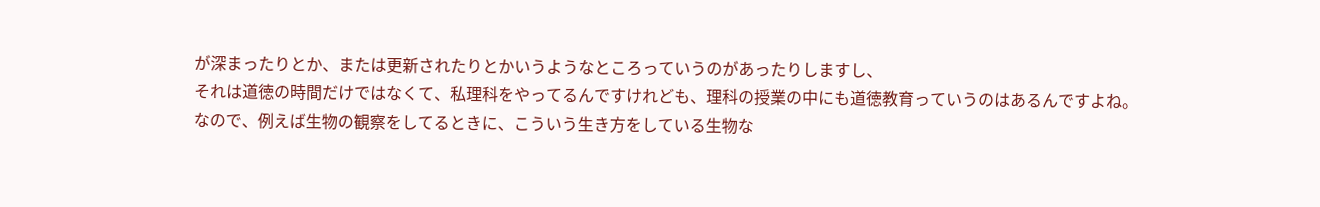が深まったりとか、または更新されたりとかいうようなところっていうのがあったりしますし、
それは道徳の時間だけではなくて、私理科をやってるんですけれども、理科の授業の中にも道徳教育っていうのはあるんですよね。
なので、例えば生物の観察をしてるときに、こういう生き方をしている生物な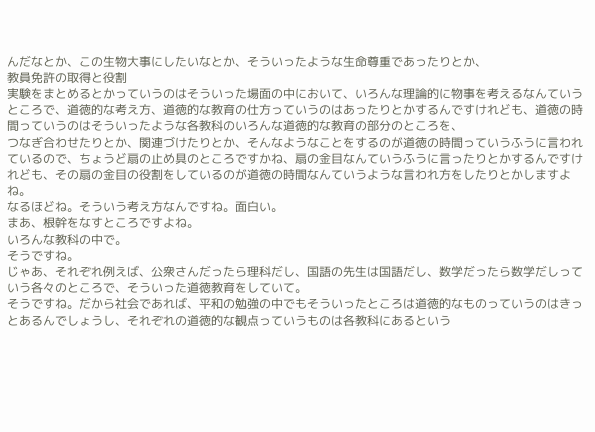んだなとか、この生物大事にしたいなとか、そういったような生命尊重であったりとか、
教員免許の取得と役割
実験をまとめるとかっていうのはそういった場面の中において、いろんな理論的に物事を考えるなんていうところで、道徳的な考え方、道徳的な教育の仕方っていうのはあったりとかするんですけれども、道徳の時間っていうのはそういったような各教科のいろんな道徳的な教育の部分のところを、
つなぎ合わせたりとか、関連づけたりとか、そんなようなことをするのが道徳の時間っていうふうに言われているので、ちょうど扇の止め具のところですかね、扇の金目なんていうふうに言ったりとかするんですけれども、その扇の金目の役割をしているのが道徳の時間なんていうような言われ方をしたりとかしますよね。
なるほどね。そういう考え方なんですね。面白い。
まあ、根幹をなすところですよね。
いろんな教科の中で。
そうですね。
じゃあ、それぞれ例えば、公衆さんだったら理科だし、国語の先生は国語だし、数学だったら数学だしっていう各々のところで、そういった道徳教育をしていて。
そうですね。だから社会であれば、平和の勉強の中でもそういったところは道徳的なものっていうのはきっとあるんでしょうし、それぞれの道徳的な観点っていうものは各教科にあるという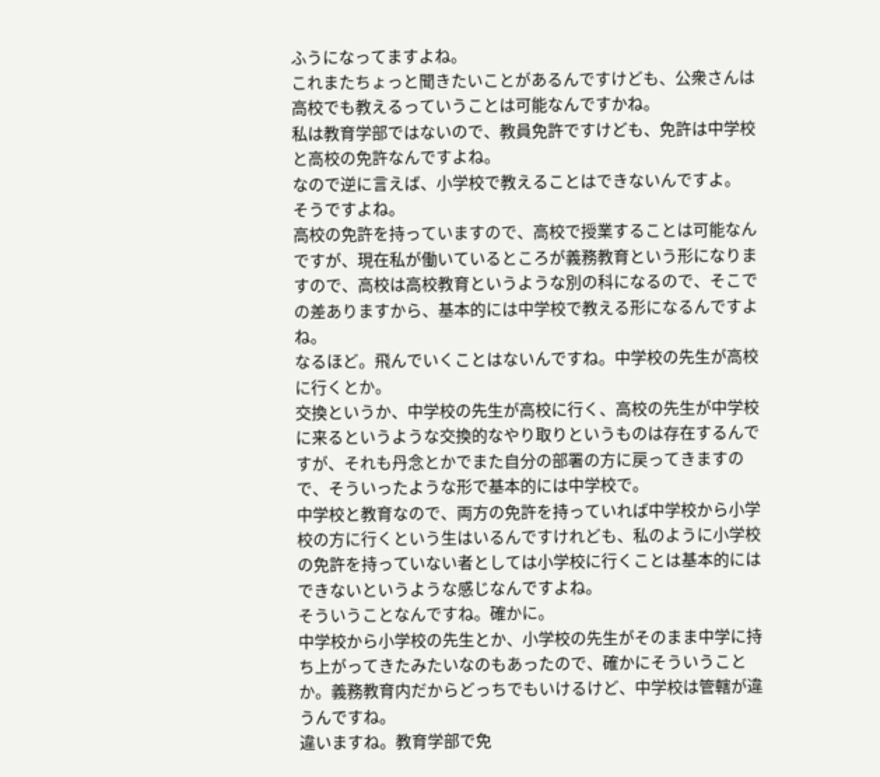ふうになってますよね。
これまたちょっと聞きたいことがあるんですけども、公衆さんは高校でも教えるっていうことは可能なんですかね。
私は教育学部ではないので、教員免許ですけども、免許は中学校と高校の免許なんですよね。
なので逆に言えば、小学校で教えることはできないんですよ。
そうですよね。
高校の免許を持っていますので、高校で授業することは可能なんですが、現在私が働いているところが義務教育という形になりますので、高校は高校教育というような別の科になるので、そこでの差ありますから、基本的には中学校で教える形になるんですよね。
なるほど。飛んでいくことはないんですね。中学校の先生が高校に行くとか。
交換というか、中学校の先生が高校に行く、高校の先生が中学校に来るというような交換的なやり取りというものは存在するんですが、それも丹念とかでまた自分の部署の方に戻ってきますので、そういったような形で基本的には中学校で。
中学校と教育なので、両方の免許を持っていれば中学校から小学校の方に行くという生はいるんですけれども、私のように小学校の免許を持っていない者としては小学校に行くことは基本的にはできないというような感じなんですよね。
そういうことなんですね。確かに。
中学校から小学校の先生とか、小学校の先生がそのまま中学に持ち上がってきたみたいなのもあったので、確かにそういうことか。義務教育内だからどっちでもいけるけど、中学校は管轄が違うんですね。
違いますね。教育学部で免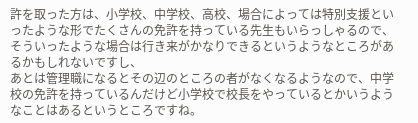許を取った方は、小学校、中学校、高校、場合によっては特別支援といったような形でたくさんの免許を持っている先生もいらっしゃるので、そういったような場合は行き来がかなりできるというようなところがあるかもしれないですし、
あとは管理職になるとその辺のところの者がなくなるようなので、中学校の免許を持っているんだけど小学校で校長をやっているとかいうようなことはあるというところですね。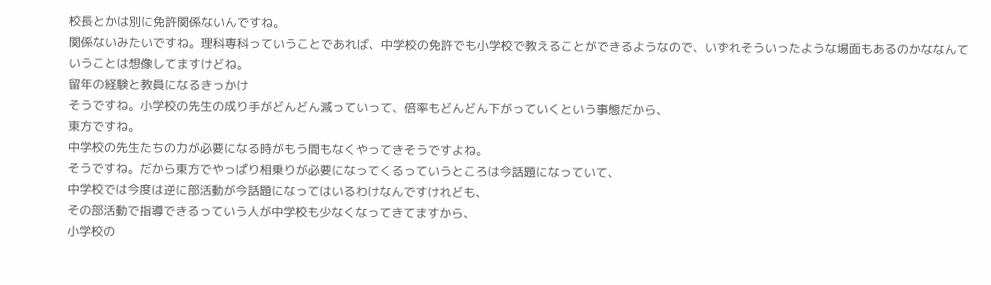校長とかは別に免許関係ないんですね。
関係ないみたいですね。理科専科っていうことであれば、中学校の免許でも小学校で教えることができるようなので、いずれそういったような場面もあるのかななんていうことは想像してますけどね。
留年の経験と教員になるきっかけ
そうですね。小学校の先生の成り手がどんどん減っていって、倍率もどんどん下がっていくという事態だから、
東方ですね。
中学校の先生たちの力が必要になる時がもう間もなくやってきそうですよね。
そうですね。だから東方でやっぱり相乗りが必要になってくるっていうところは今話題になっていて、
中学校では今度は逆に部活動が今話題になってはいるわけなんですけれども、
その部活動で指導できるっていう人が中学校も少なくなってきてますから、
小学校の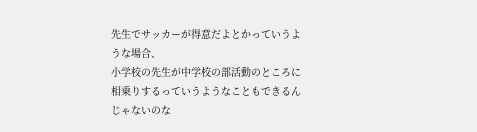先生でサッカーが得意だよとかっていうような場合、
小学校の先生が中学校の部活動のところに相乗りするっていうようなこともできるんじゃないのな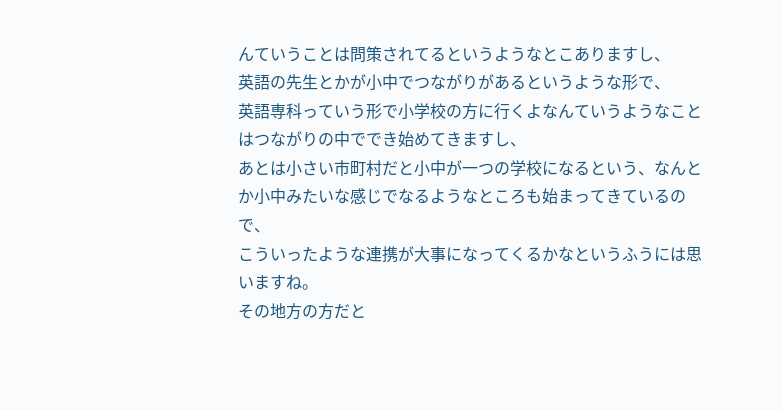んていうことは問策されてるというようなとこありますし、
英語の先生とかが小中でつながりがあるというような形で、
英語専科っていう形で小学校の方に行くよなんていうようなことはつながりの中ででき始めてきますし、
あとは小さい市町村だと小中が一つの学校になるという、なんとか小中みたいな感じでなるようなところも始まってきているので、
こういったような連携が大事になってくるかなというふうには思いますね。
その地方の方だと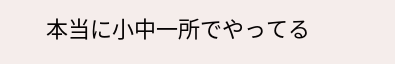本当に小中一所でやってる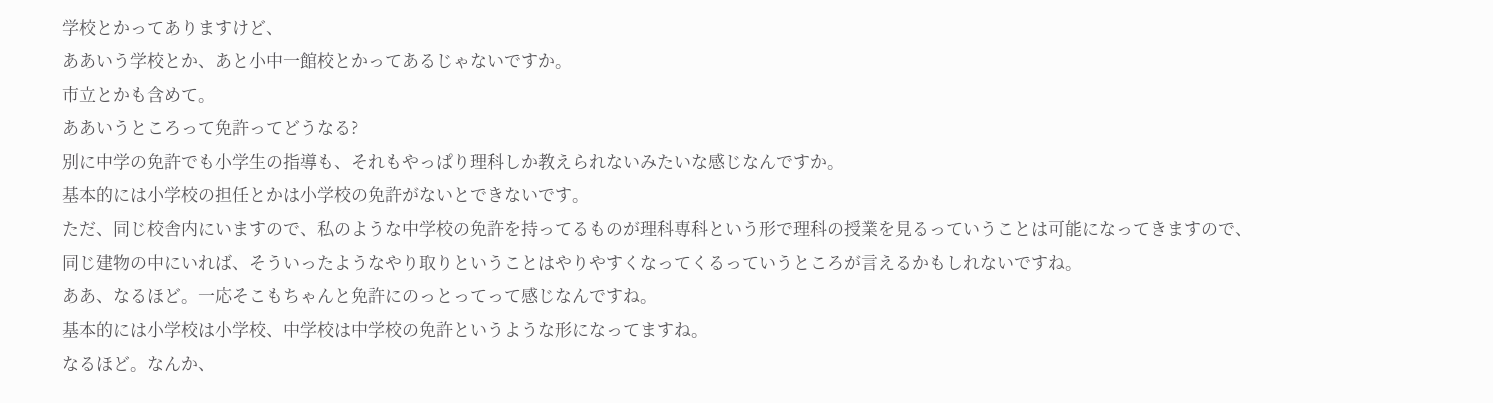学校とかってありますけど、
ああいう学校とか、あと小中一館校とかってあるじゃないですか。
市立とかも含めて。
ああいうところって免許ってどうなる?
別に中学の免許でも小学生の指導も、それもやっぱり理科しか教えられないみたいな感じなんですか。
基本的には小学校の担任とかは小学校の免許がないとできないです。
ただ、同じ校舎内にいますので、私のような中学校の免許を持ってるものが理科専科という形で理科の授業を見るっていうことは可能になってきますので、
同じ建物の中にいれば、そういったようなやり取りということはやりやすくなってくるっていうところが言えるかもしれないですね。
ああ、なるほど。一応そこもちゃんと免許にのっとってって感じなんですね。
基本的には小学校は小学校、中学校は中学校の免許というような形になってますね。
なるほど。なんか、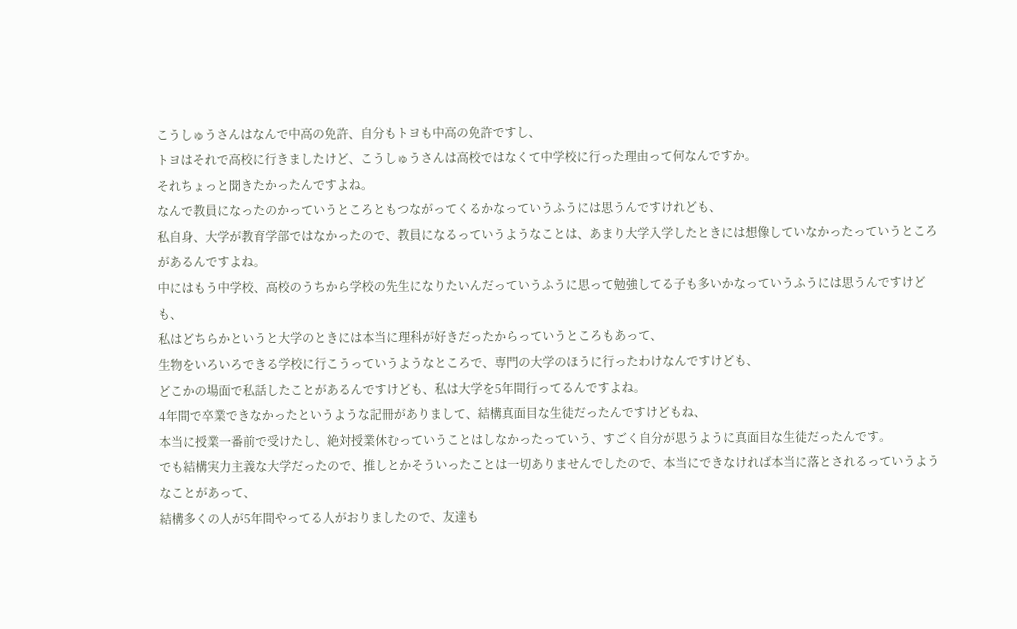こうしゅうさんはなんで中高の免許、自分もトヨも中高の免許ですし、
トヨはそれで高校に行きましたけど、こうしゅうさんは高校ではなくて中学校に行った理由って何なんですか。
それちょっと聞きたかったんですよね。
なんで教員になったのかっていうところともつながってくるかなっていうふうには思うんですけれども、
私自身、大学が教育学部ではなかったので、教員になるっていうようなことは、あまり大学入学したときには想像していなかったっていうところがあるんですよね。
中にはもう中学校、高校のうちから学校の先生になりたいんだっていうふうに思って勉強してる子も多いかなっていうふうには思うんですけども、
私はどちらかというと大学のときには本当に理科が好きだったからっていうところもあって、
生物をいろいろできる学校に行こうっていうようなところで、専門の大学のほうに行ったわけなんですけども、
どこかの場面で私話したことがあるんですけども、私は大学を5年間行ってるんですよね。
4年間で卒業できなかったというような記冊がありまして、結構真面目な生徒だったんですけどもね、
本当に授業一番前で受けたし、絶対授業休むっていうことはしなかったっていう、すごく自分が思うように真面目な生徒だったんです。
でも結構実力主義な大学だったので、推しとかそういったことは一切ありませんでしたので、本当にできなければ本当に落とされるっていうようなことがあって、
結構多くの人が5年間やってる人がおりましたので、友達も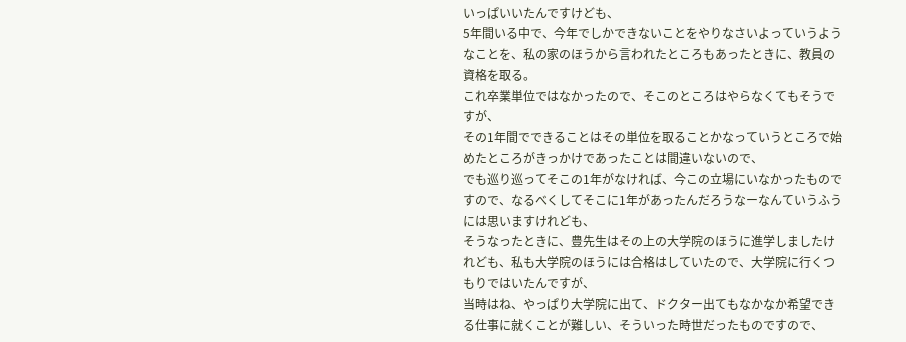いっぱいいたんですけども、
5年間いる中で、今年でしかできないことをやりなさいよっていうようなことを、私の家のほうから言われたところもあったときに、教員の資格を取る。
これ卒業単位ではなかったので、そこのところはやらなくてもそうですが、
その1年間でできることはその単位を取ることかなっていうところで始めたところがきっかけであったことは間違いないので、
でも巡り巡ってそこの1年がなければ、今この立場にいなかったものですので、なるべくしてそこに1年があったんだろうなーなんていうふうには思いますけれども、
そうなったときに、豊先生はその上の大学院のほうに進学しましたけれども、私も大学院のほうには合格はしていたので、大学院に行くつもりではいたんですが、
当時はね、やっぱり大学院に出て、ドクター出てもなかなか希望できる仕事に就くことが難しい、そういった時世だったものですので、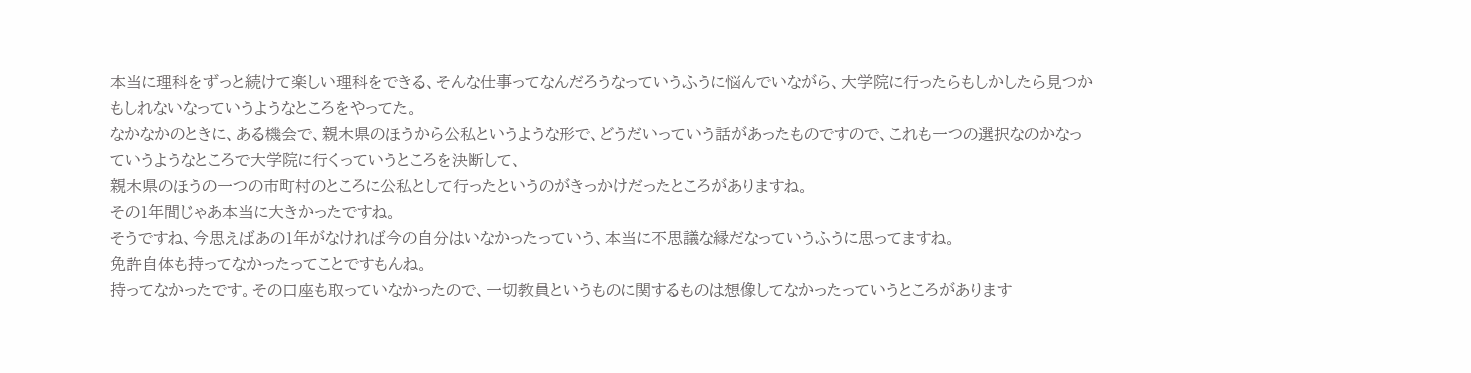本当に理科をずっと続けて楽しい理科をできる、そんな仕事ってなんだろうなっていうふうに悩んでいながら、大学院に行ったらもしかしたら見つかもしれないなっていうようなところをやってた。
なかなかのときに、ある機会で、親木県のほうから公私というような形で、どうだいっていう話があったものですので、これも一つの選択なのかなっていうようなところで大学院に行くっていうところを決断して、
親木県のほうの一つの市町村のところに公私として行ったというのがきっかけだったところがありますね。
その1年間じゃあ本当に大きかったですね。
そうですね、今思えばあの1年がなければ今の自分はいなかったっていう、本当に不思議な縁だなっていうふうに思ってますね。
免許自体も持ってなかったってことですもんね。
持ってなかったです。その口座も取っていなかったので、一切教員というものに関するものは想像してなかったっていうところがあります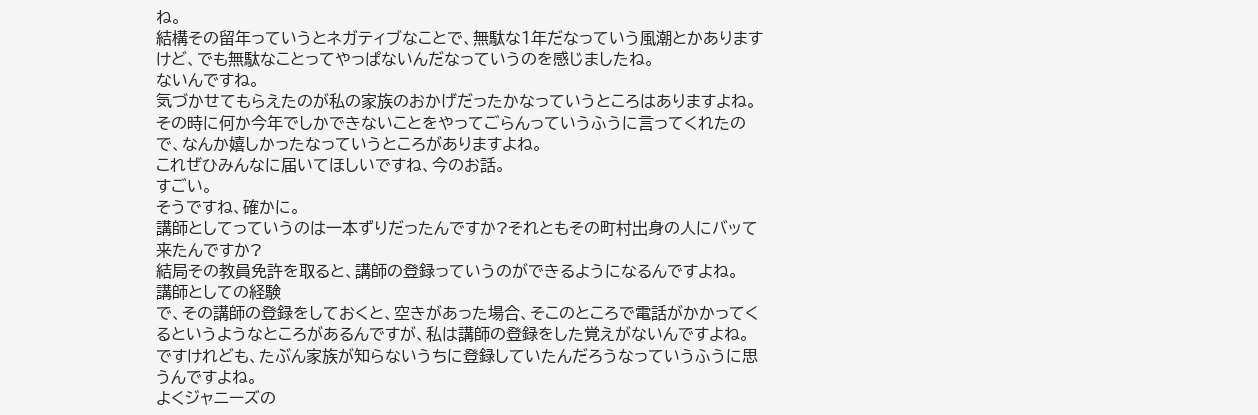ね。
結構その留年っていうとネガティブなことで、無駄な1年だなっていう風潮とかありますけど、でも無駄なことってやっぱないんだなっていうのを感じましたね。
ないんですね。
気づかせてもらえたのが私の家族のおかげだったかなっていうところはありますよね。
その時に何か今年でしかできないことをやってごらんっていうふうに言ってくれたので、なんか嬉しかったなっていうところがありますよね。
これぜひみんなに届いてほしいですね、今のお話。
すごい。
そうですね、確かに。
講師としてっていうのは一本ずりだったんですか?それともその町村出身の人にバッて来たんですか?
結局その教員免許を取ると、講師の登録っていうのができるようになるんですよね。
講師としての経験
で、その講師の登録をしておくと、空きがあった場合、そこのところで電話がかかってくるというようなところがあるんですが、私は講師の登録をした覚えがないんですよね。
ですけれども、たぶん家族が知らないうちに登録していたんだろうなっていうふうに思うんですよね。
よくジャニーズの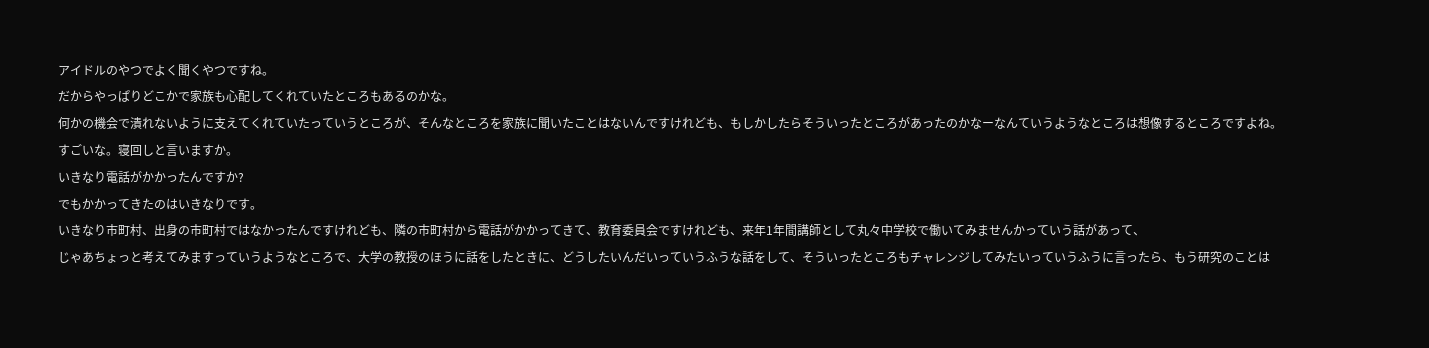アイドルのやつでよく聞くやつですね。
だからやっぱりどこかで家族も心配してくれていたところもあるのかな。
何かの機会で潰れないように支えてくれていたっていうところが、そんなところを家族に聞いたことはないんですけれども、もしかしたらそういったところがあったのかなーなんていうようなところは想像するところですよね。
すごいな。寝回しと言いますか。
いきなり電話がかかったんですか?
でもかかってきたのはいきなりです。
いきなり市町村、出身の市町村ではなかったんですけれども、隣の市町村から電話がかかってきて、教育委員会ですけれども、来年1年間講師として丸々中学校で働いてみませんかっていう話があって、
じゃあちょっと考えてみますっていうようなところで、大学の教授のほうに話をしたときに、どうしたいんだいっていうふうな話をして、そういったところもチャレンジしてみたいっていうふうに言ったら、もう研究のことは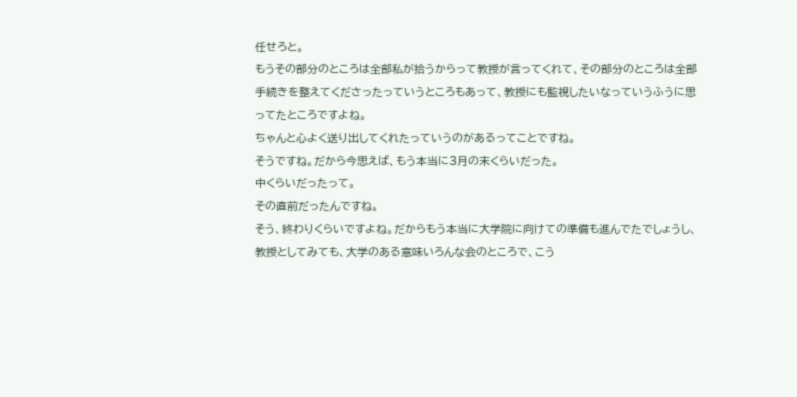任せろと。
もうその部分のところは全部私が拾うからって教授が言ってくれて、その部分のところは全部手続きを整えてくださったっていうところもあって、教授にも監視したいなっていうふうに思ってたところですよね。
ちゃんと心よく送り出してくれたっていうのがあるってことですね。
そうですね。だから今思えば、もう本当に3月の末くらいだった。
中くらいだったって。
その直前だったんですね。
そう、終わりくらいですよね。だからもう本当に大学院に向けての準備も進んでたでしょうし、教授としてみても、大学のある意味いろんな会のところで、こう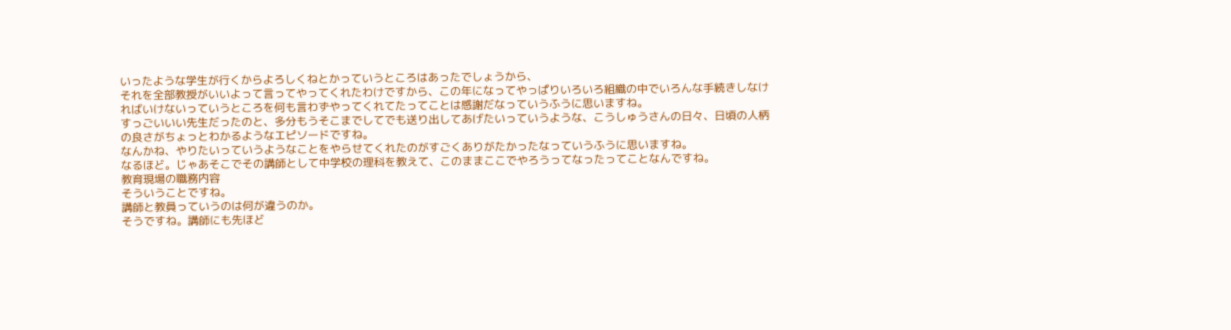いったような学生が行くからよろしくねとかっていうところはあったでしょうから、
それを全部教授がいいよって言ってやってくれたわけですから、この年になってやっぱりいろいろ組織の中でいろんな手続きしなければいけないっていうところを何も言わずやってくれてたってことは感謝だなっていうふうに思いますね。
すっごいいい先生だったのと、多分もうそこまでしてでも送り出してあげたいっていうような、こうしゅうさんの日々、日頃の人柄の良さがちょっとわかるようなエピソードですね。
なんかね、やりたいっていうようなことをやらせてくれたのがすごくありがたかったなっていうふうに思いますね。
なるほど。じゃあそこでその講師として中学校の理科を教えて、このままここでやろうってなったってことなんですね。
教育現場の職務内容
そういうことですね。
講師と教員っていうのは何が違うのか。
そうですね。講師にも先ほど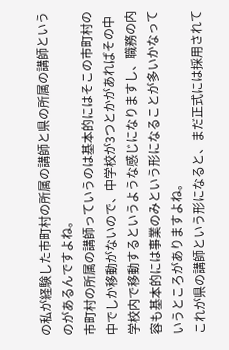の私が経験した市町村の所属の講師と県の所属の講師というのがあるんですよね。
市町村の所属の講師っていうのは基本的にはそこの市町村の中でしか移動がないので、中学校が3つとかがあればその中学校内で移動するというような感じになりますし、職務の内容も基本的には事業のみという形になることが多いかなっていうところがありますよね。
これが県の講師という形になると、まだ正式には採用されて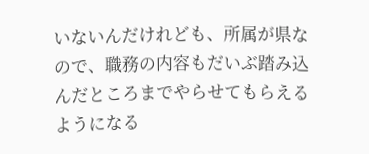いないんだけれども、所属が県なので、職務の内容もだいぶ踏み込んだところまでやらせてもらえるようになる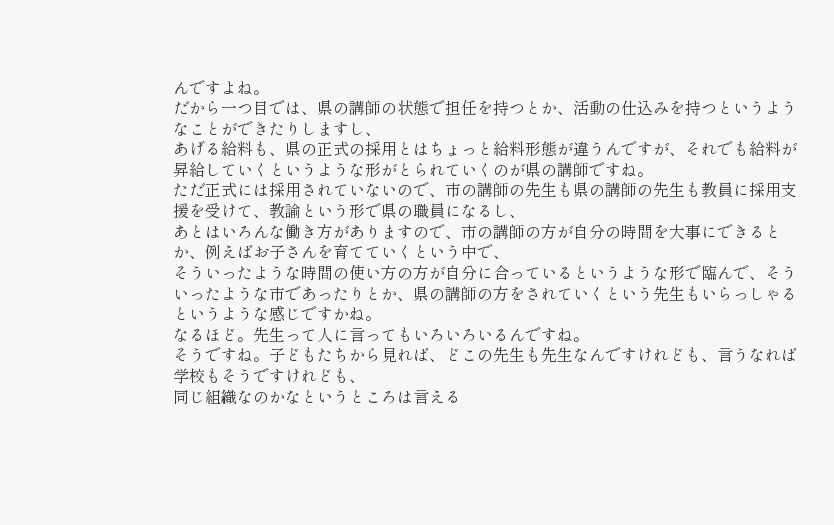んですよね。
だから一つ目では、県の講師の状態で担任を持つとか、活動の仕込みを持つというようなことができたりしますし、
あげる給料も、県の正式の採用とはちょっと給料形態が違うんですが、それでも給料が昇給していくというような形がとられていくのが県の講師ですね。
ただ正式には採用されていないので、市の講師の先生も県の講師の先生も教員に採用支援を受けて、教諭という形で県の職員になるし、
あとはいろんな働き方がありますので、市の講師の方が自分の時間を大事にできるとか、例えばお子さんを育てていくという中で、
そういったような時間の使い方の方が自分に合っているというような形で臨んで、そういったような市であったりとか、県の講師の方をされていくという先生もいらっしゃるというような感じですかね。
なるほど。先生って人に言ってもいろいろいるんですね。
そうですね。子どもたちから見れば、どこの先生も先生なんですけれども、言うなれば学校もそうですけれども、
同じ組織なのかなというところは言える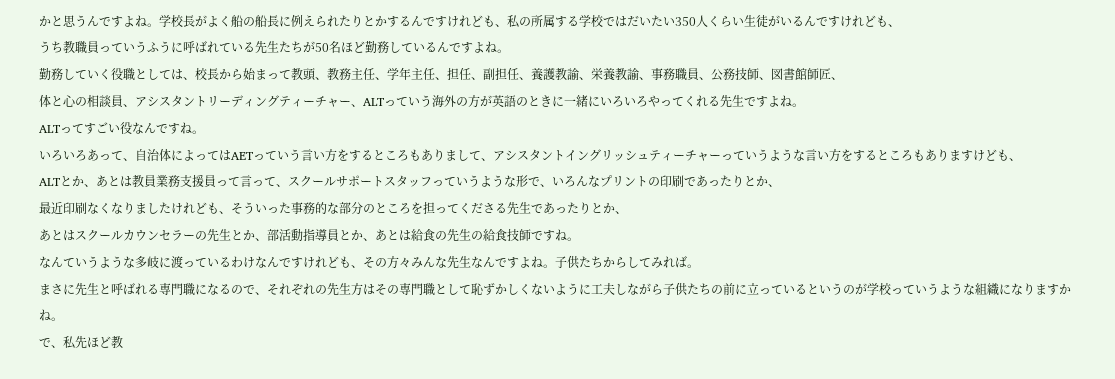かと思うんですよね。学校長がよく船の船長に例えられたりとかするんですけれども、私の所属する学校ではだいたい350人くらい生徒がいるんですけれども、
うち教職員っていうふうに呼ばれている先生たちが50名ほど勤務しているんですよね。
勤務していく役職としては、校長から始まって教頭、教務主任、学年主任、担任、副担任、養護教諭、栄養教諭、事務職員、公務技師、図書館師匠、
体と心の相談員、アシスタントリーディングティーチャー、ALTっていう海外の方が英語のときに一緒にいろいろやってくれる先生ですよね。
ALTってすごい役なんですね。
いろいろあって、自治体によってはAETっていう言い方をするところもありまして、アシスタントイングリッシュティーチャーっていうような言い方をするところもありますけども、
ALTとか、あとは教員業務支援員って言って、スクールサポートスタッフっていうような形で、いろんなプリントの印刷であったりとか、
最近印刷なくなりましたけれども、そういった事務的な部分のところを担ってくださる先生であったりとか、
あとはスクールカウンセラーの先生とか、部活動指導員とか、あとは給食の先生の給食技師ですね。
なんていうような多岐に渡っているわけなんですけれども、その方々みんな先生なんですよね。子供たちからしてみれば。
まさに先生と呼ばれる専門職になるので、それぞれの先生方はその専門職として恥ずかしくないように工夫しながら子供たちの前に立っているというのが学校っていうような組織になりますかね。
で、私先ほど教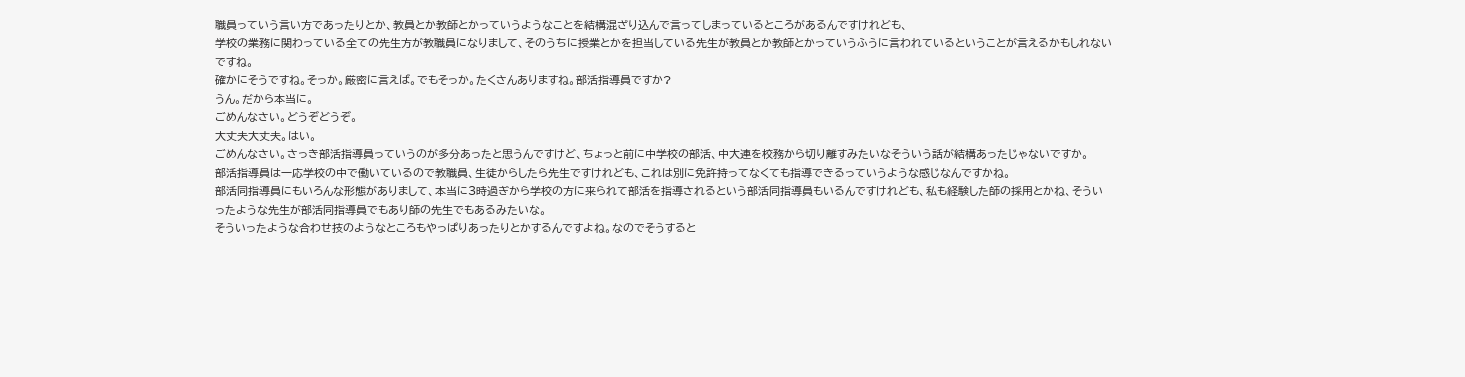職員っていう言い方であったりとか、教員とか教師とかっていうようなことを結構混ざり込んで言ってしまっているところがあるんですけれども、
学校の業務に関わっている全ての先生方が教職員になりまして、そのうちに授業とかを担当している先生が教員とか教師とかっていうふうに言われているということが言えるかもしれないですね。
確かにそうですね。そっか。厳密に言えば。でもそっか。たくさんありますね。部活指導員ですか?
うん。だから本当に。
ごめんなさい。どうぞどうぞ。
大丈夫大丈夫。はい。
ごめんなさい。さっき部活指導員っていうのが多分あったと思うんですけど、ちょっと前に中学校の部活、中大連を校務から切り離すみたいなそういう話が結構あったじゃないですか。
部活指導員は一応学校の中で働いているので教職員、生徒からしたら先生ですけれども、これは別に免許持ってなくても指導できるっていうような感じなんですかね。
部活同指導員にもいろんな形態がありまして、本当に3時過ぎから学校の方に来られて部活を指導されるという部活同指導員もいるんですけれども、私も経験した師の採用とかね、そういったような先生が部活同指導員でもあり師の先生でもあるみたいな。
そういったような合わせ技のようなところもやっぱりあったりとかするんですよね。なのでそうすると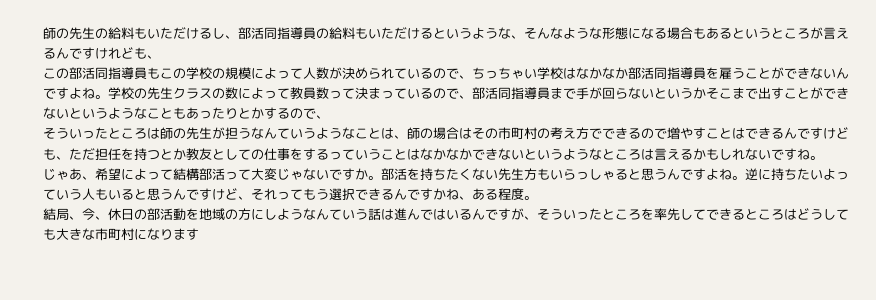師の先生の給料もいただけるし、部活同指導員の給料もいただけるというような、そんなような形態になる場合もあるというところが言えるんですけれども、
この部活同指導員もこの学校の規模によって人数が決められているので、ちっちゃい学校はなかなか部活同指導員を雇うことができないんですよね。学校の先生クラスの数によって教員数って決まっているので、部活同指導員まで手が回らないというかそこまで出すことができないというようなこともあったりとかするので、
そういったところは師の先生が担うなんていうようなことは、師の場合はその市町村の考え方でできるので増やすことはできるんですけども、ただ担任を持つとか教友としての仕事をするっていうことはなかなかできないというようなところは言えるかもしれないですね。
じゃあ、希望によって結構部活って大変じゃないですか。部活を持ちたくない先生方もいらっしゃると思うんですよね。逆に持ちたいよっていう人もいると思うんですけど、それってもう選択できるんですかね、ある程度。
結局、今、休日の部活動を地域の方にしようなんていう話は進んではいるんですが、そういったところを率先してできるところはどうしても大きな市町村になります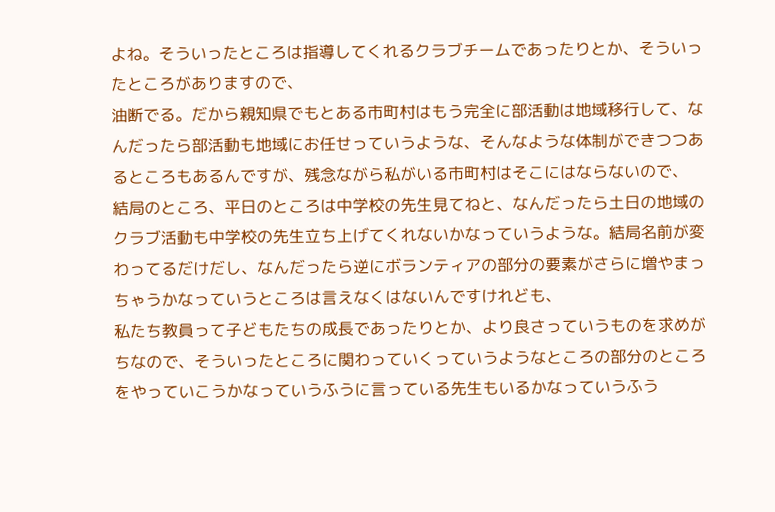よね。そういったところは指導してくれるクラブチームであったりとか、そういったところがありますので、
油断でる。だから親知県でもとある市町村はもう完全に部活動は地域移行して、なんだったら部活動も地域にお任せっていうような、そんなような体制ができつつあるところもあるんですが、残念ながら私がいる市町村はそこにはならないので、
結局のところ、平日のところは中学校の先生見てねと、なんだったら土日の地域のクラブ活動も中学校の先生立ち上げてくれないかなっていうような。結局名前が変わってるだけだし、なんだったら逆にボランティアの部分の要素がさらに増やまっちゃうかなっていうところは言えなくはないんですけれども、
私たち教員って子どもたちの成長であったりとか、より良さっていうものを求めがちなので、そういったところに関わっていくっていうようなところの部分のところをやっていこうかなっていうふうに言っている先生もいるかなっていうふう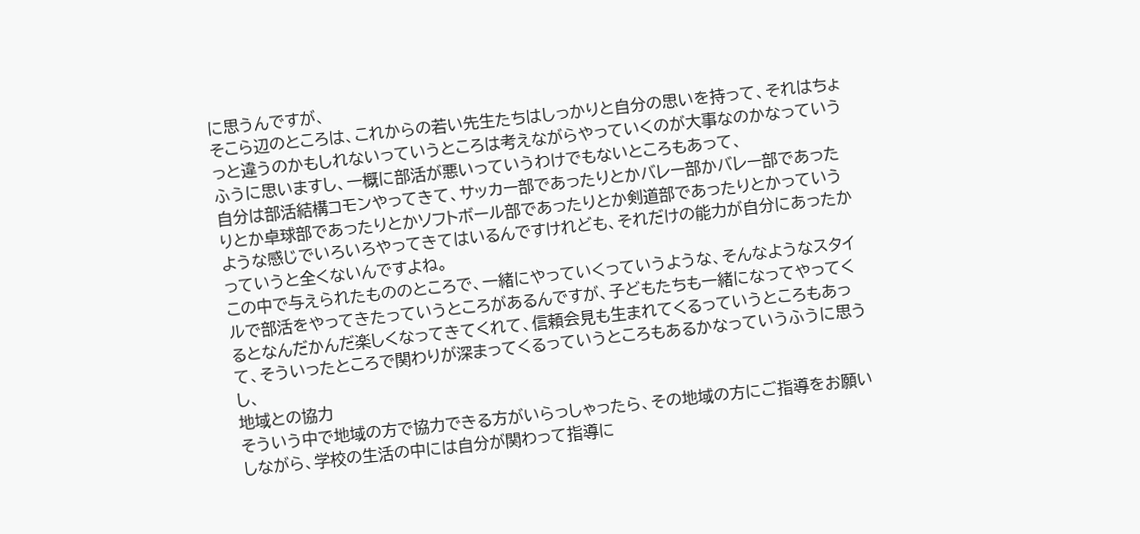に思うんですが、
そこら辺のところは、これからの若い先生たちはしっかりと自分の思いを持って、それはちょっと違うのかもしれないっていうところは考えながらやっていくのが大事なのかなっていうふうに思いますし、一概に部活が悪いっていうわけでもないところもあって、
自分は部活結構コモンやってきて、サッカー部であったりとかバレー部かバレー部であったりとか卓球部であったりとかソフトボール部であったりとか剣道部であったりとかっていうような感じでいろいろやってきてはいるんですけれども、それだけの能力が自分にあったかっていうと全くないんですよね。
この中で与えられたもののところで、一緒にやっていくっていうような、そんなようなスタイルで部活をやってきたっていうところがあるんですが、子どもたちも一緒になってやってくるとなんだかんだ楽しくなってきてくれて、信頼会見も生まれてくるっていうところもあって、そういったところで関わりが深まってくるっていうところもあるかなっていうふうに思うし、
地域との協力
そういう中で地域の方で協力できる方がいらっしゃったら、その地域の方にご指導をお願いしながら、学校の生活の中には自分が関わって指導に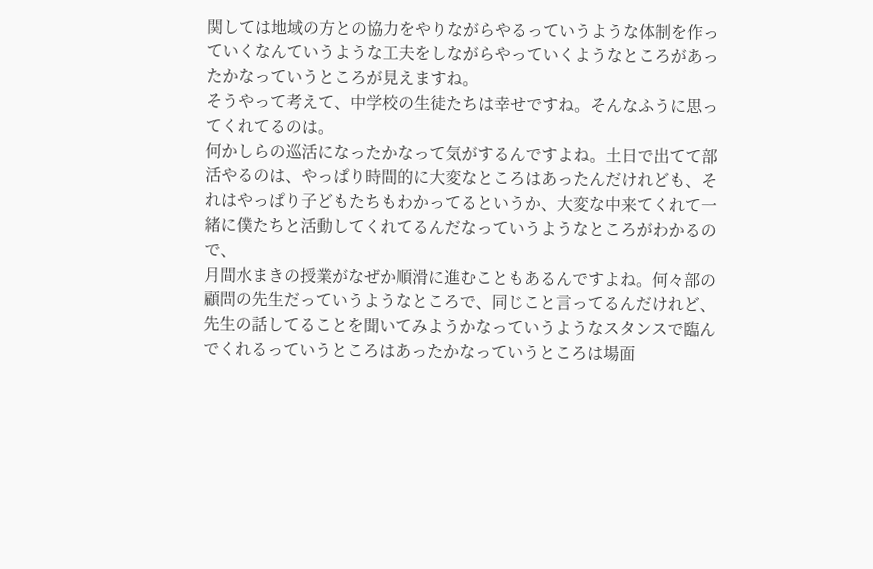関しては地域の方との協力をやりながらやるっていうような体制を作っていくなんていうような工夫をしながらやっていくようなところがあったかなっていうところが見えますね。
そうやって考えて、中学校の生徒たちは幸せですね。そんなふうに思ってくれてるのは。
何かしらの巡活になったかなって気がするんですよね。土日で出てて部活やるのは、やっぱり時間的に大変なところはあったんだけれども、それはやっぱり子どもたちもわかってるというか、大変な中来てくれて一緒に僕たちと活動してくれてるんだなっていうようなところがわかるので、
月間水まきの授業がなぜか順滑に進むこともあるんですよね。何々部の顧問の先生だっていうようなところで、同じこと言ってるんだけれど、先生の話してることを聞いてみようかなっていうようなスタンスで臨んでくれるっていうところはあったかなっていうところは場面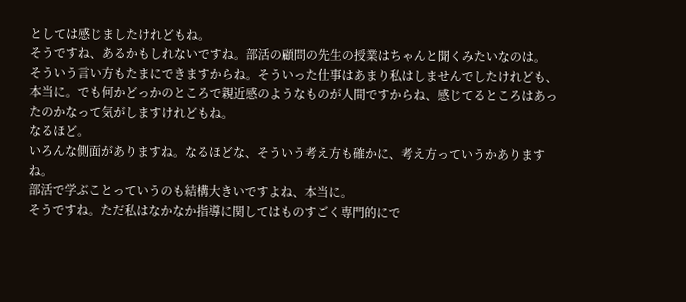としては感じましたけれどもね。
そうですね、あるかもしれないですね。部活の顧問の先生の授業はちゃんと聞くみたいなのは。
そういう言い方もたまにできますからね。そういった仕事はあまり私はしませんでしたけれども、本当に。でも何かどっかのところで親近感のようなものが人間ですからね、感じてるところはあったのかなって気がしますけれどもね。
なるほど。
いろんな側面がありますね。なるほどな、そういう考え方も確かに、考え方っていうかありますね。
部活で学ぶことっていうのも結構大きいですよね、本当に。
そうですね。ただ私はなかなか指導に関してはものすごく専門的にで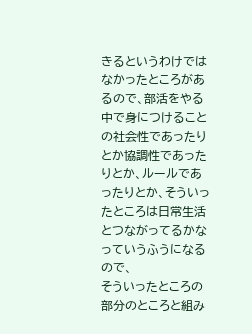きるというわけではなかったところがあるので、部活をやる中で身につけることの社会性であったりとか協調性であったりとか、ルールであったりとか、そういったところは日常生活とつながってるかなっていうふうになるので、
そういったところの部分のところと組み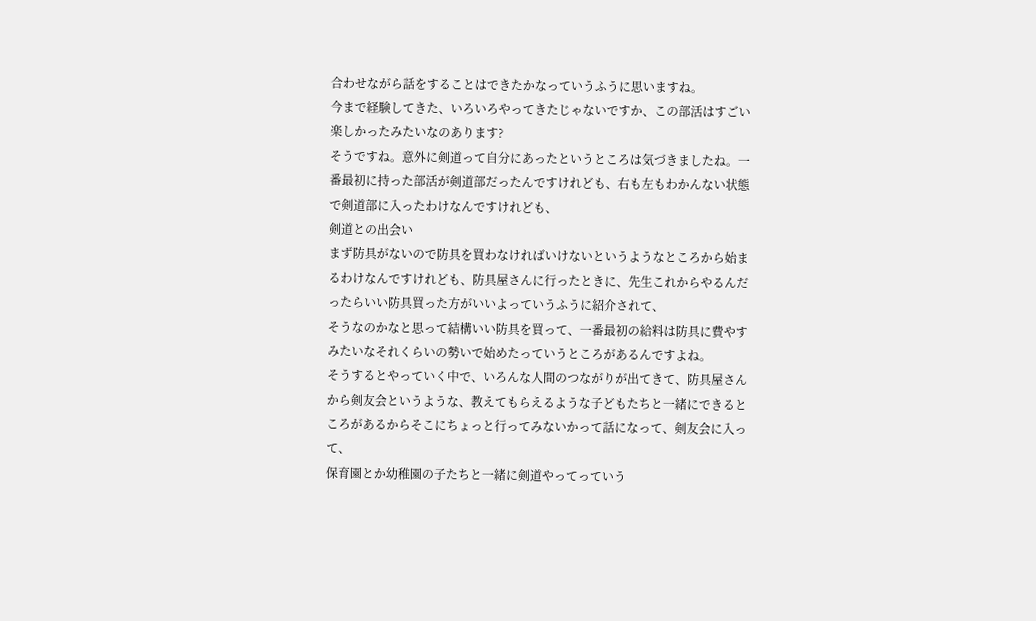合わせながら話をすることはできたかなっていうふうに思いますね。
今まで経験してきた、いろいろやってきたじゃないですか、この部活はすごい楽しかったみたいなのあります?
そうですね。意外に剣道って自分にあったというところは気づきましたね。一番最初に持った部活が剣道部だったんですけれども、右も左もわかんない状態で剣道部に入ったわけなんですけれども、
剣道との出会い
まず防具がないので防具を買わなければいけないというようなところから始まるわけなんですけれども、防具屋さんに行ったときに、先生これからやるんだったらいい防具買った方がいいよっていうふうに紹介されて、
そうなのかなと思って結構いい防具を買って、一番最初の給料は防具に費やすみたいなそれくらいの勢いで始めたっていうところがあるんですよね。
そうするとやっていく中で、いろんな人間のつながりが出てきて、防具屋さんから剣友会というような、教えてもらえるような子どもたちと一緒にできるところがあるからそこにちょっと行ってみないかって話になって、剣友会に入って、
保育園とか幼稚園の子たちと一緒に剣道やってっていう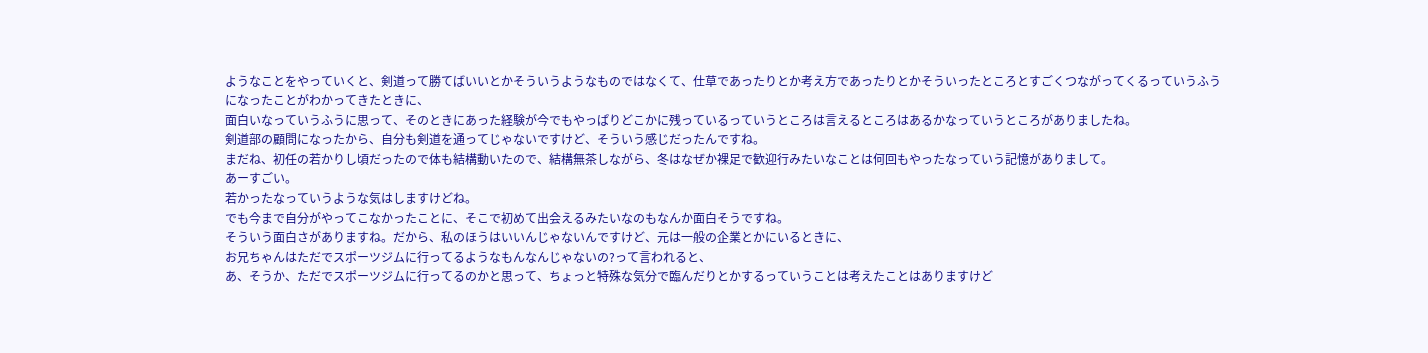ようなことをやっていくと、剣道って勝てばいいとかそういうようなものではなくて、仕草であったりとか考え方であったりとかそういったところとすごくつながってくるっていうふうになったことがわかってきたときに、
面白いなっていうふうに思って、そのときにあった経験が今でもやっぱりどこかに残っているっていうところは言えるところはあるかなっていうところがありましたね。
剣道部の顧問になったから、自分も剣道を通ってじゃないですけど、そういう感じだったんですね。
まだね、初任の若かりし頃だったので体も結構動いたので、結構無茶しながら、冬はなぜか裸足で歓迎行みたいなことは何回もやったなっていう記憶がありまして。
あーすごい。
若かったなっていうような気はしますけどね。
でも今まで自分がやってこなかったことに、そこで初めて出会えるみたいなのもなんか面白そうですね。
そういう面白さがありますね。だから、私のほうはいいんじゃないんですけど、元は一般の企業とかにいるときに、
お兄ちゃんはただでスポーツジムに行ってるようなもんなんじゃないの?って言われると、
あ、そうか、ただでスポーツジムに行ってるのかと思って、ちょっと特殊な気分で臨んだりとかするっていうことは考えたことはありますけど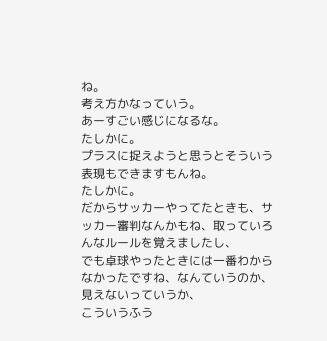ね。
考え方かなっていう。
あーすごい感じになるな。
たしかに。
プラスに捉えようと思うとそういう表現もできますもんね。
たしかに。
だからサッカーやってたときも、サッカー審判なんかもね、取っていろんなルールを覚えましたし、
でも卓球やったときには一番わからなかったですね、なんていうのか、見えないっていうか、
こういうふう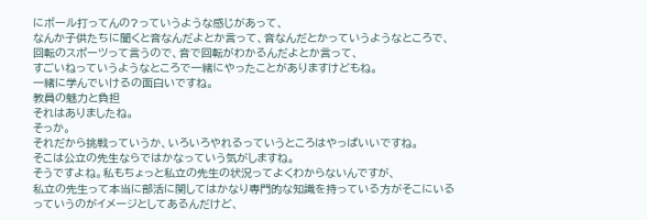にボール打ってんの?っていうような感じがあって、
なんか子供たちに聞くと音なんだよとか言って、音なんだとかっていうようなところで、
回転のスポーツって言うので、音で回転がわかるんだよとか言って、
すごいねっていうようなところで一緒にやったことがありますけどもね。
一緒に学んでいけるの面白いですね。
教員の魅力と負担
それはありましたね。
そっか。
それだから挑戦っていうか、いろいろやれるっていうところはやっぱいいですね。
そこは公立の先生ならではかなっていう気がしますね。
そうですよね。私もちょっと私立の先生の状況ってよくわからないんですが、
私立の先生って本当に部活に関してはかなり専門的な知識を持っている方がそこにいるっていうのがイメージとしてあるんだけど、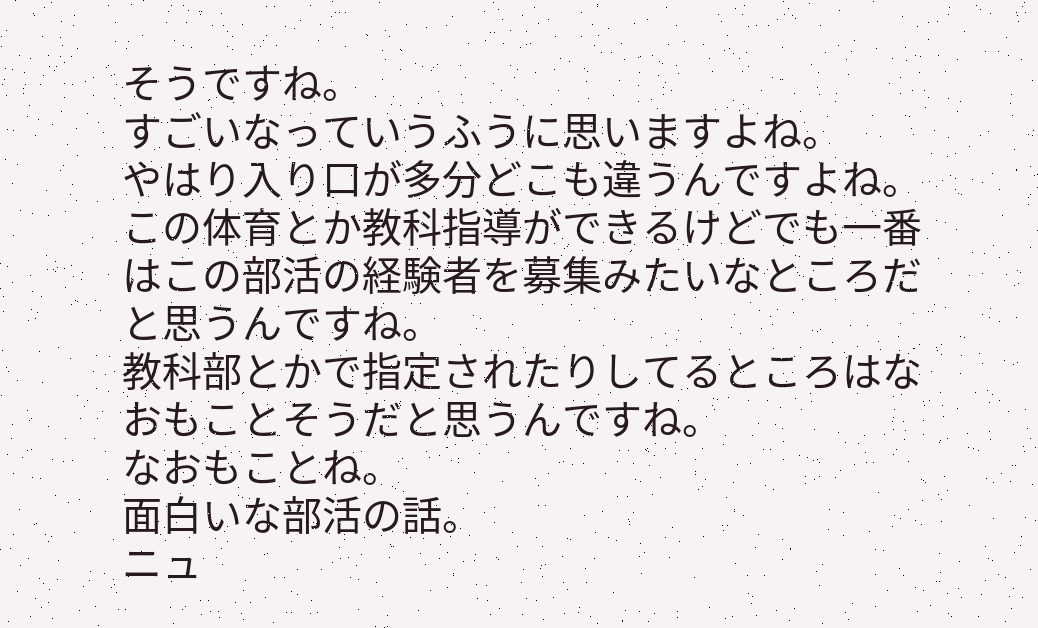そうですね。
すごいなっていうふうに思いますよね。
やはり入り口が多分どこも違うんですよね。
この体育とか教科指導ができるけどでも一番はこの部活の経験者を募集みたいなところだと思うんですね。
教科部とかで指定されたりしてるところはなおもことそうだと思うんですね。
なおもことね。
面白いな部活の話。
ニュ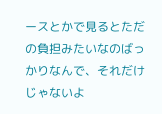ースとかで見るとただの負担みたいなのばっかりなんで、それだけじゃないよ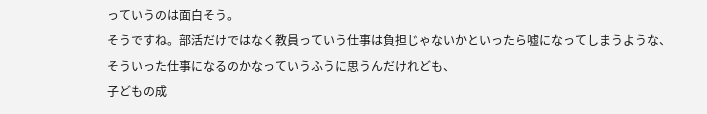っていうのは面白そう。
そうですね。部活だけではなく教員っていう仕事は負担じゃないかといったら嘘になってしまうような、
そういった仕事になるのかなっていうふうに思うんだけれども、
子どもの成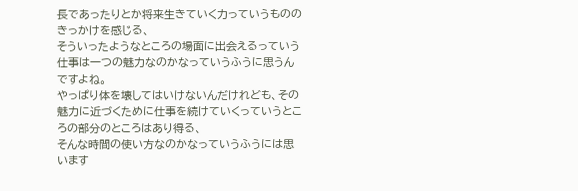長であったりとか将来生きていく力っていうもののきっかけを感じる、
そういったようなところの場面に出会えるっていう仕事は一つの魅力なのかなっていうふうに思うんですよね。
やっぱり体を壊してはいけないんだけれども、その魅力に近づくために仕事を続けていくっていうところの部分のところはあり得る、
そんな時間の使い方なのかなっていうふうには思います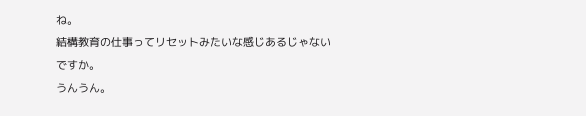ね。
結構教育の仕事ってリセットみたいな感じあるじゃないですか。
うんうん。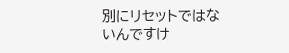別にリセットではないんですけ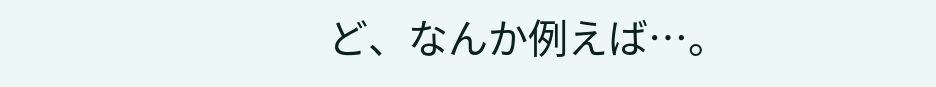ど、なんか例えば…。